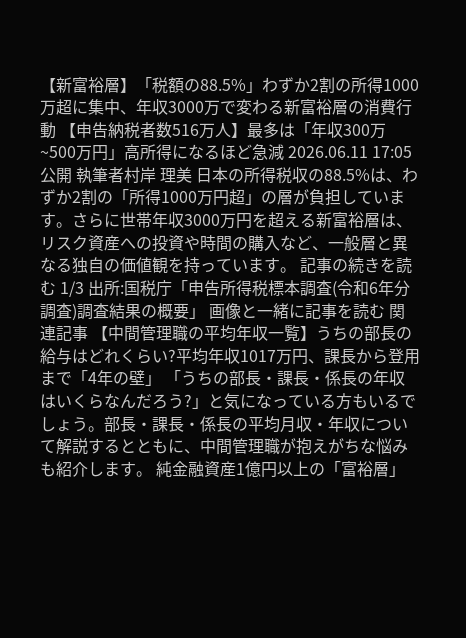【新富裕層】「税額の88.5%」わずか2割の所得1000万超に集中、年収3000万で変わる新富裕層の消費行動 【申告納税者数516万人】最多は「年収300万~500万円」高所得になるほど急減 2026.06.11 17:05 公開 執筆者村岸 理美 日本の所得税収の88.5%は、わずか2割の「所得1000万円超」の層が負担しています。さらに世帯年収3000万円を超える新富裕層は、リスク資産への投資や時間の購入など、一般層と異なる独自の価値観を持っています。 記事の続きを読む 1/3 出所:国税庁「申告所得税標本調査(令和6年分調査)調査結果の概要」 画像と一緒に記事を読む 関連記事 【中間管理職の平均年収一覧】うちの部長の給与はどれくらい?平均年収1017万円、課長から登用まで「4年の壁」 「うちの部長・課長・係長の年収はいくらなんだろう?」と気になっている方もいるでしょう。部長・課長・係長の平均月収・年収について解説するとともに、中間管理職が抱えがちな悩みも紹介します。 純金融資産1億円以上の「富裕層」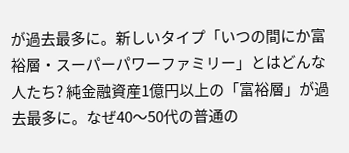が過去最多に。新しいタイプ「いつの間にか富裕層・スーパーパワーファミリー」とはどんな人たち? 純金融資産1億円以上の「富裕層」が過去最多に。なぜ40〜50代の普通の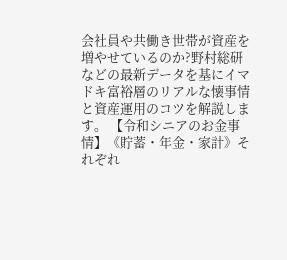会社員や共働き世帯が資産を増やせているのか?野村総研などの最新データを基にイマドキ富裕層のリアルな懐事情と資産運用のコツを解説します。 【令和シニアのお金事情】《貯蓄・年金・家計》それぞれ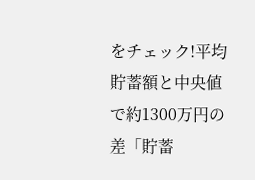をチェック!平均貯蓄額と中央値で約1300万円の差「貯蓄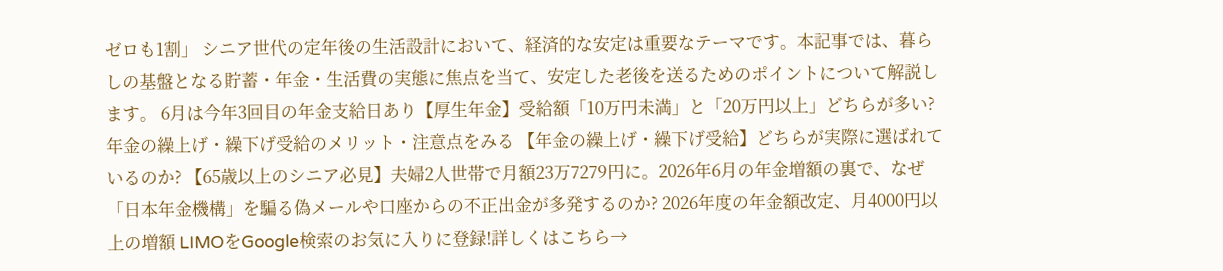ゼロも1割」 シニア世代の定年後の生活設計において、経済的な安定は重要なテーマです。本記事では、暮らしの基盤となる貯蓄・年金・生活費の実態に焦点を当て、安定した老後を送るためのポイントについて解説します。 6月は今年3回目の年金支給日あり【厚生年金】受給額「10万円未満」と「20万円以上」どちらが多い?年金の繰上げ・繰下げ受給のメリット・注意点をみる 【年金の繰上げ・繰下げ受給】どちらが実際に選ばれているのか? 【65歳以上のシニア必見】夫婦2人世帯で月額23万7279円に。2026年6月の年金増額の裏で、なぜ「日本年金機構」を騙る偽メールや口座からの不正出金が多発するのか? 2026年度の年金額改定、月4000円以上の増額 LIMOをGoogle検索のお気に入りに登録!詳しくはこちら→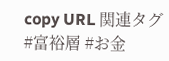copy URL 関連タグ #富裕層 #お金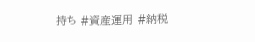持ち #資産運用 #納税